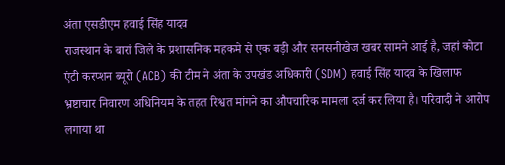अंता एसडीएम हवाई सिंह यादव
राजस्थान के बारां जिले के प्रशासनिक महकमे से एक बड़ी और सनसनीखेज खबर सामने आई है, जहां कोटा एंटी करप्शन ब्यूरो (ACB) की टीम ने अंता के उपखंड अधिकारी (SDM) हवाई सिंह यादव के खिलाफ भ्रष्टाचार निवारण अधिनियम के तहत रिश्वत मांगने का औपचारिक मामला दर्ज कर लिया है। परिवादी ने आरोप लगाया था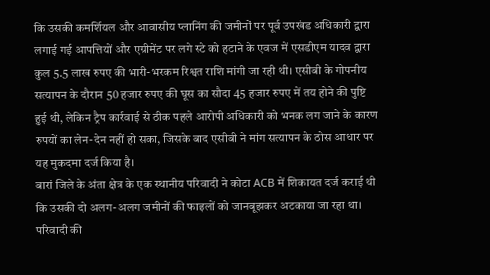कि उसकी कमर्शियल और आवासीय प्लानिंग की जमीनों पर पूर्व उपखंड अधिकारी द्वारा लगाई गई आपत्तियों और एग्रीमेंट पर लगे स्टे को हटाने के एवज में एसडीएम यादव द्वारा कुल 5.5 लाख रुपए की भारी-भरकम रिश्वत राशि मांगी जा रही थी। एसीबी के गोपनीय सत्यापन के दौरान 50 हजार रुपए की घूस का सौदा 45 हजार रुपए में तय होने की पुष्टि हुई थी, लेकिन ट्रैप कार्रवाई से ठीक पहले आरोपी अधिकारी को भनक लग जाने के कारण रुपयों का लेन-देन नहीं हो सका, जिसके बाद एसीबी ने मांग सत्यापन के ठोस आधार पर यह मुकदमा दर्ज किया है।
बारां जिले के अंता क्षेत्र के एक स्थानीय परिवादी ने कोटा ACB में शिकायत दर्ज कराई थी कि उसकी दो अलग-अलग जमीनों की फाइलों को जानबूझकर अटकाया जा रहा था। परिवादी की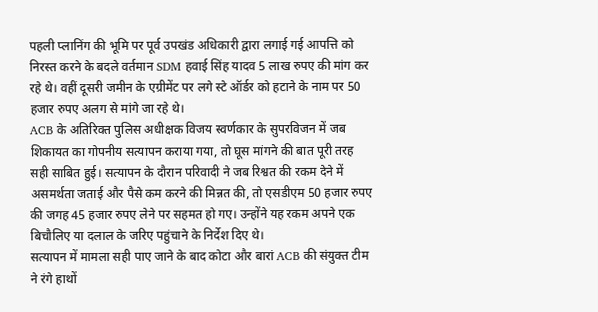पहली प्लानिंग की भूमि पर पूर्व उपखंड अधिकारी द्वारा लगाई गई आपत्ति को निरस्त करने के बदले वर्तमान SDM हवाई सिंह यादव 5 लाख रुपए की मांग कर रहे थे। वहीं दूसरी जमीन के एग्रीमेंट पर लगे स्टे ऑर्डर को हटाने के नाम पर 50 हजार रुपए अलग से मांगे जा रहे थे।
ACB के अतिरिक्त पुलिस अधीक्षक विजय स्वर्णकार के सुपरविजन में जब शिकायत का गोपनीय सत्यापन कराया गया, तो घूस मांगने की बात पूरी तरह सही साबित हुई। सत्यापन के दौरान परिवादी ने जब रिश्वत की रकम देने में असमर्थता जताई और पैसे कम करने की मिन्नत की, तो एसडीएम 50 हजार रुपए की जगह 45 हजार रुपए लेने पर सहमत हो गए। उन्होंने यह रकम अपने एक बिचौलिए या दलाल के जरिए पहुंचाने के निर्देश दिए थे।
सत्यापन में मामला सही पाए जाने के बाद कोटा और बारां ACB की संयुक्त टीम ने रंगे हाथों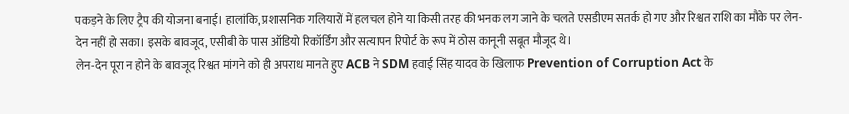पकड़ने के लिए ट्रैप की योजना बनाई। हालांकि, प्रशासनिक गलियारों में हलचल होने या किसी तरह की भनक लग जाने के चलते एसडीएम सतर्क हो गए और रिश्वत राशि का मौके पर लेन-देन नहीं हो सका। इसके बावजूद, एसीबी के पास ऑडियो रिकॉर्डिंग और सत्यापन रिपोर्ट के रूप में ठोस कानूनी सबूत मौजूद थे।
लेन-देन पूरा न होने के बावजूद रिश्वत मांगने को ही अपराध मानते हुए ACB ने SDM हवाई सिंह यादव के खिलाफ Prevention of Corruption Act के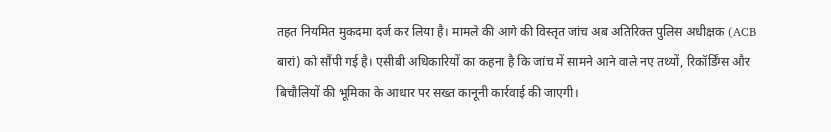तहत नियमित मुकदमा दर्ज कर लिया है। मामले की आगे की विस्तृत जांच अब अतिरिक्त पुलिस अधीक्षक (ACB बारां) को सौंपी गई है। एसीबी अधिकारियों का कहना है कि जांच में सामने आने वाले नए तथ्यों, रिकॉर्डिंग्स और बिचौलियों की भूमिका के आधार पर सख्त कानूनी कार्रवाई की जाएगी।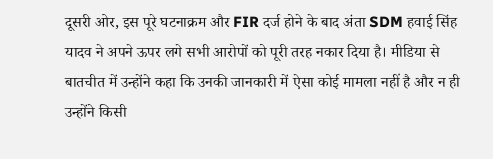दूसरी ओर, इस पूरे घटनाक्रम और FIR दर्ज होने के बाद अंता SDM हवाई सिंह यादव ने अपने ऊपर लगे सभी आरोपों को पूरी तरह नकार दिया है। मीडिया से बातचीत में उन्होंने कहा कि उनकी जानकारी में ऐसा कोई मामला नहीं है और न ही उन्होंने किसी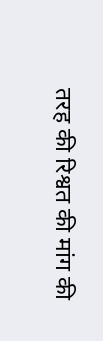तरह की रिश्वत की मांग की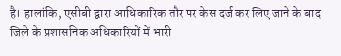है। हालांकि, एसीबी द्वारा आधिकारिक तौर पर केस दर्ज कर लिए जाने के बाद जिले के प्रशासनिक अधिकारियों में भारी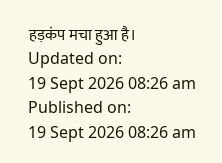हड़कंप मचा हुआ है।
Updated on:
19 Sept 2026 08:26 am
Published on:
19 Sept 2026 08:26 am